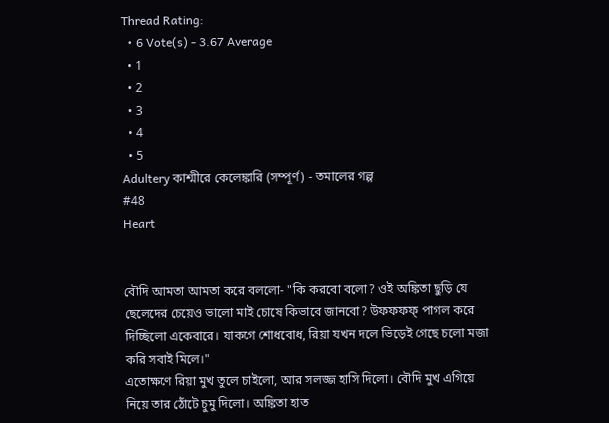Thread Rating:
  • 6 Vote(s) - 3.67 Average
  • 1
  • 2
  • 3
  • 4
  • 5
Adultery কাশ্মীরে কেলেঙ্কারি (সম্পূর্ণ) - তমালের গল্প
#48
Heart


বৌদি আমতা আমতা করে বললো- "কি করবো বলো? ওই অঙ্কিতা ছুড়ি যে ছেলেদের চেয়েও ভালো মাই চোষে কিভাবে জানবো? উফফফফ্‌ পাগল করে দিচ্ছিলো একেবারে। যাকগে শোধবোধ, রিয়া যখন দলে ভিড়েই গেছে চলো মজা করি সবাই মিলে।"
এতোক্ষণে রিয়া মুখ তুলে চাইলো, আর সলজ্জ হাসি দিলো। বৌদি মুখ এগিয়ে নিয়ে তার ঠোঁটে চুমু দিলো। অঙ্কিতা হাত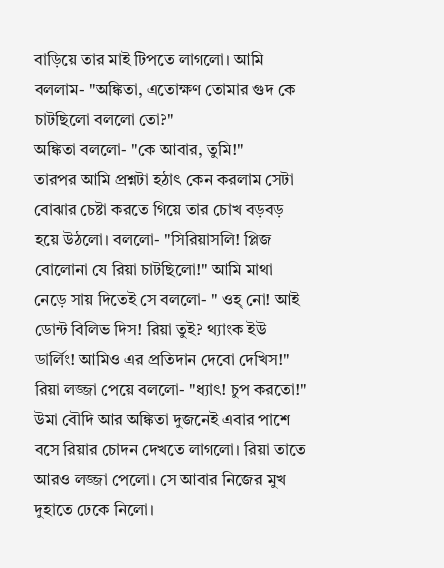বাড়িয়ে তার মাই টিপতে লাগলো। আমি বললাম- "অঙ্কিতা, এতোক্ষণ তোমার গুদ কে চাটছিলো বললো তো?"
অঙ্কিতা বললো- "কে আবার, তুমি!"
তারপর আমি প্রশ্নটা হঠাৎ কেন করলাম সেটা বোঝার চেষ্টা করতে গিয়ে তার চোখ বড়বড় হয়ে উঠলো। বললো- "সিরিয়াসলি! প্লিজ বোলোনা যে রিয়া চাটছিলো!" আমি মাথা নেড়ে সায় দিতেই সে বললো- " ওহ্‌ নো! আই ডোন্ট বিলিভ দিস! রিয়া তুই? থ্যাংক ইউ ডার্লিং! আমিও এর প্রতিদান দেবো দেখিস!"
রিয়া লজ্জা পেয়ে বললো- "ধ্যাৎ! চুপ করতো!"
উমা বৌদি আর অঙ্কিতা দুজনেই এবার পাশে বসে রিয়ার চোদন দেখতে লাগলো। রিয়া তাতে আরও লজ্জা পেলো। সে আবার নিজের মুখ দুহাতে ঢেকে নিলো।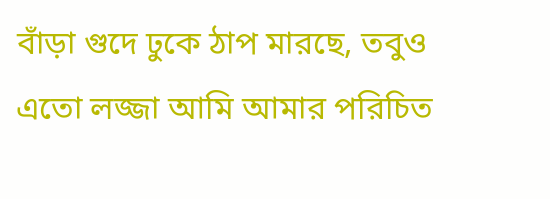বাঁড়া গুদে ঢুকে ঠাপ মারছে, তবুও এতো লজ্জা আমি আমার পরিচিত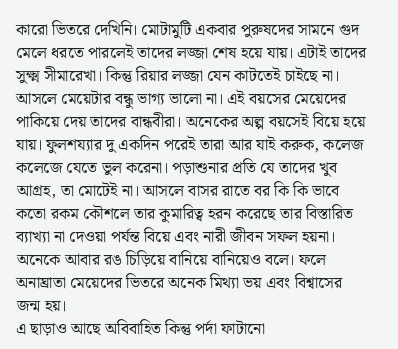কারো ভিতরে দেখিনি। মোটামুটি একবার পুরুষদের সামনে গুদ মেলে ধরতে পারলেই তাদের লজ্জা শেষ হয়ে যায়। এটাই তাদের সুক্ষ্ম সীমারেখা। কিন্তু রিয়ার লজ্জা যেন কাটতেই চাইছে না।
আসলে মেয়েটার বন্ধু ভাগ্য ভালো না। এই বয়সের মেয়েদের পাকিয়ে দেয় তাদের বান্ধবীরা। অনেকের অল্প বয়সেই বিয়ে হয়ে যায়। ফুলশয্যার দু একদিন পরেই তারা আর যাই করুক, কলেজ কলেজে যেতে ভুল করেনা। পড়াশুনার প্রতি যে তাদের খুব আগ্রহ, তা মোটেই না। আসলে বাসর রাতে বর কি কি ভাবে কতো রকম কৌশলে তার কুমারিত্ব হরন করেছে তার বিস্তারিত ব্যাখ্যা না দেওয়া পর্যন্ত বিয়ে এবং নারী জীবন সফল হয়না। অনেকে আবার রঙ চিড়িয়ে বানিয়ে বানিয়েও বলে। ফলে অনাঘ্রাতা মেয়েদের ভিতরে অনেক মিথ্যা ভয় এবং বিশ্বাসের জন্ম হয়।
এ ছাড়াও আছে অবিবাহিত কিন্তু পর্দা ফাটানো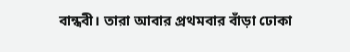বান্ধবী। তারা আবার প্রথমবার বাঁড়া ঢোকা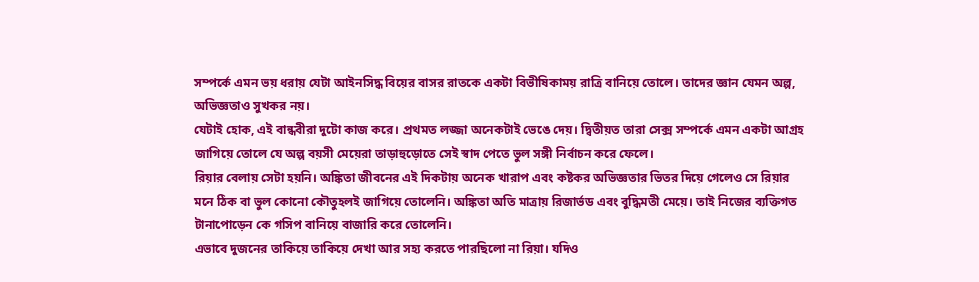সম্পর্কে এমন ভয় ধরায় যেটা আইনসিদ্ধ বিয়ের বাসর রাতকে একটা বিভীষিকাময় রাত্রি বানিয়ে তোলে। তাদের জ্ঞান যেমন অল্প, অভিজ্ঞতাও সুখকর নয়।
যেটাই হোক, এই বান্ধবীরা দুটো কাজ করে। প্রথমত লজ্জা অনেকটাই ভেঙে দেয়। দ্বিতীয়ত তারা সেক্স সম্পর্কে এমন একটা আগ্রহ জাগিয়ে তোলে যে অল্প বয়সী মেয়েরা তাড়াহুড়োতে সেই স্বাদ পেতে ভুল সঙ্গী নির্বাচন করে ফেলে।
রিয়ার বেলায় সেটা হয়নি। অঙ্কিতা জীবনের এই দিকটায় অনেক খারাপ এবং কষ্টকর অভিজ্ঞতার ভিতর দিয়ে গেলেও সে রিয়ার মনে ঠিক বা ভুল কোনো কৌতুহলই জাগিয়ে তোলেনি। অঙ্কিতা অতি মাত্রায় রিজার্ভড এবং বুদ্ধিমতী মেয়ে। তাই নিজের ব্যক্তিগত টানাপোড়েন কে গসিপ বানিয়ে বাজারি করে তোলেনি।
এভাবে দুজনের তাকিয়ে তাকিয়ে দেখা আর সহ্য করতে পারছিলো না রিয়া। যদিও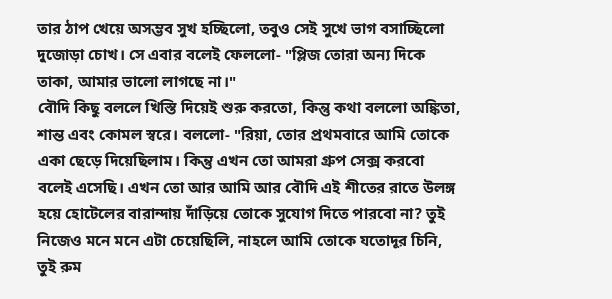তার ঠাপ খেয়ে অসম্ভব সুখ হচ্ছিলো, তবুও সেই সুখে ভাগ বসাচ্ছিলো দুজোড়া চোখ। সে এবার বলেই ফেললো- "প্লিজ তোরা অন্য দিকে তাকা, আমার ভালো লাগছে না।"
বৌদি কিছু বললে খিস্তি দিয়েই শুরু করতো, কিন্তু কথা বললো অঙ্কিতা, শান্ত এবং কোমল স্বরে। বললো- "রিয়া, তোর প্রথমবারে আমি তোকে একা ছেড়ে দিয়েছিলাম। কিন্তু এখন তো আমরা গ্রুপ সেক্স করবো বলেই এসেছি। এখন তো আর আমি আর বৌদি এই শীতের রাতে উলঙ্গ হয়ে হোটেলের বারান্দায় দাঁড়িয়ে তোকে সুযোগ দিতে পারবো না? তুই নিজেও মনে মনে এটা চেয়েছিলি, নাহলে আমি তোকে যতোদূর চিনি, তুই রুম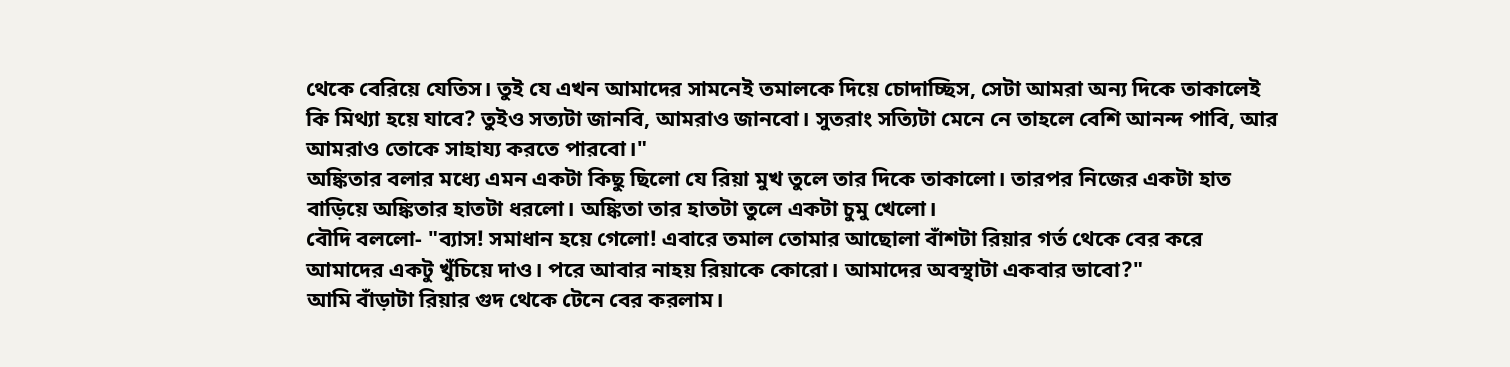থেকে বেরিয়ে যেতিস। তুই যে এখন আমাদের সামনেই তমালকে দিয়ে চোদাচ্ছিস, সেটা আমরা অন্য দিকে তাকালেই কি মিথ্যা হয়ে যাবে? তুইও সত্যটা জানবি, আমরাও জানবো। সুতরাং সত্যিটা মেনে নে তাহলে বেশি আনন্দ পাবি, আর আমরাও তোকে সাহায্য করতে পারবো।"
অঙ্কিতার বলার মধ্যে এমন একটা কিছু ছিলো যে রিয়া মুখ তুলে তার দিকে তাকালো। তারপর নিজের একটা হাত বাড়িয়ে অঙ্কিতার হাতটা ধরলো। অঙ্কিতা তার হাতটা তুলে একটা চুমু খেলো।
বৌদি বললো- "ব্যাস! সমাধান হয়ে গেলো! এবারে তমাল তোমার আছোলা বাঁশটা রিয়ার গর্ত থেকে বের করে আমাদের একটু খুঁচিয়ে দাও। পরে আবার নাহয় রিয়াকে কোরো। আমাদের অবস্থাটা একবার ভাবো?"
আমি বাঁড়াটা রিয়ার গুদ থেকে টেনে বের করলাম।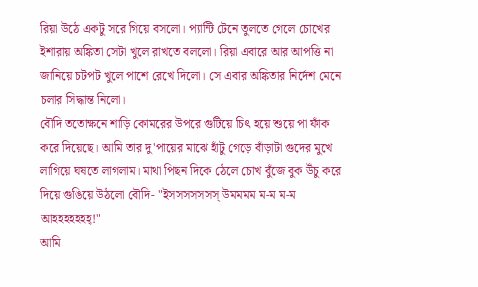রিয়া উঠে একটু সরে গিয়ে বসলো। প্যান্টি টেনে তুলতে গেলে চোখের ইশারায় অঙ্কিতা সেটা খুলে রাখতে বললো। রিয়া এবারে আর আপত্তি না জানিয়ে চটপট খুলে পাশে রেখে দিলো। সে এবার অঙ্কিতার নির্দেশ মেনে চলার সিদ্ধান্ত নিলো।
বৌদি ততোক্ষনে শাড়ি কোমরের উপরে গুটিয়ে চিৎ হয়ে শুয়ে পা ফাঁক করে দিয়েছে। আমি তার দু'পায়ের মাঝে হাঁটু গেড়ে বাঁড়াটা গুদের মুখে লাগিয়ে ঘষতে লাগলাম। মাথা পিছন দিকে ঠেলে চোখ বুঁজে বুক উঁচু করে দিয়ে গুঙিয়ে উঠলো বৌদি- "ইসসসসসসস্‌ উমমমম ম-ম ম-ম আহহহহহহহ্‌!"
আমি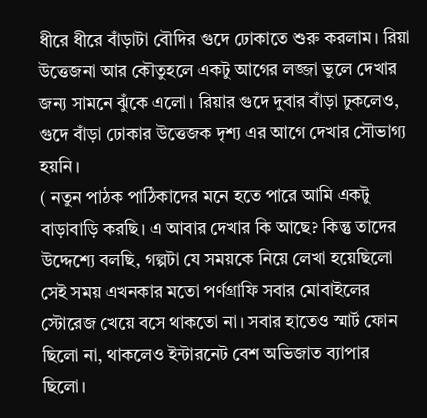ধীরে ধীরে বাঁড়াটা বৌদির গুদে ঢোকাতে শুরু করলাম। রিয়া উত্তেজনা আর কৌতুহলে একটু আগের লজ্জা ভুলে দেখার জন্য সামনে ঝুঁকে এলো। রিয়ার গুদে দুবার বাঁড়া ঢুকলেও, গুদে বাঁড়া ঢোকার উত্তেজক দৃশ্য এর আগে দেখার সৌভাগ্য হয়নি।
( নতুন পাঠক পাঠিকাদের মনে হতে পারে আমি একটু বাড়াবাড়ি করছি। এ আবার দেখার কি আছে? কিন্তু তাদের উদ্দেশ্যে বলছি, গল্পটা যে সময়কে নিয়ে লেখা হয়েছিলো সেই সময় এখনকার মতো পর্ণগ্রাফি সবার মোবাইলের স্টোরেজ খেয়ে বসে থাকতো না। সবার হাতেও স্মার্ট ফোন ছিলো না, থাকলেও ইন্টারনেট বেশ অভিজাত ব্যাপার ছিলো।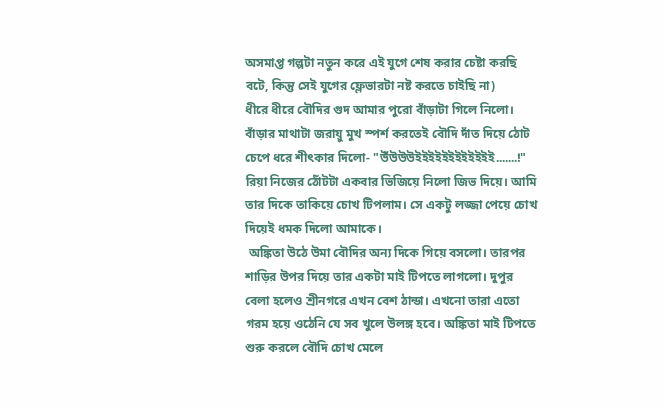অসমাপ্ত গল্পটা নতুন করে এই যুগে শেষ করার চেষ্টা করছি বটে, কিন্তু সেই যুগের ফ্লেভারটা নষ্ট করতে চাইছি না)
ধীরে ধীরে বৌদির গুদ আমার পুরো বাঁড়াটা গিলে নিলো। বাঁড়ার মাথাটা জরায়ু মুখ স্পর্শ করতেই বৌদি দাঁত দিয়ে ঠোট চেপে ধরে শীৎকার দিলো- "উঁউউউইইইইইইইইইইইই.......!" রিয়া নিজের ঠোঁটটা একবার ভিজিয়ে নিলো জিভ দিয়ে। আমি তার দিকে তাকিয়ে চোখ টিপলাম। সে একটু লজ্জা পেয়ে চোখ দিয়েই ধমক দিলো আমাকে।
 অঙ্কিতা উঠে উমা বৌদির অন্য দিকে গিয়ে বসলো। তারপর শাড়ির উপর দিয়ে তার একটা মাই টিপতে লাগলো। দুপুর বেলা হলেও শ্রীনগরে এখন বেশ ঠান্ডা। এখনো তারা এতো গরম হয়ে ওঠেনি যে সব খুলে উলঙ্গ হবে। অঙ্কিতা মাই টিপতে শুরু করলে বৌদি চোখ মেলে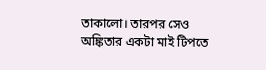তাকালো। তারপর সেও অঙ্কিতার একটা মাই টিপতে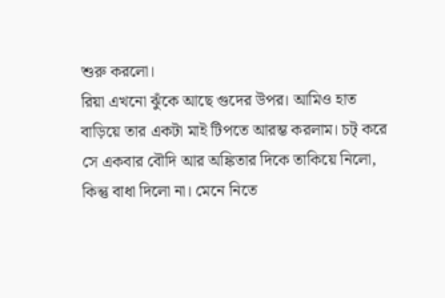শুরু করলো।
রিয়া এখনো ঝুঁকে আছে গুদের উপর। আমিও হাত বাড়িয়ে তার একটা মাই টিপতে আরম্ভ করলাম। চট্‌ করে সে একবার বৌদি আর অঙ্কিতার দিকে তাকিয়ে নিলো, কিন্তু বাধা দিলো না। মেনে নিতে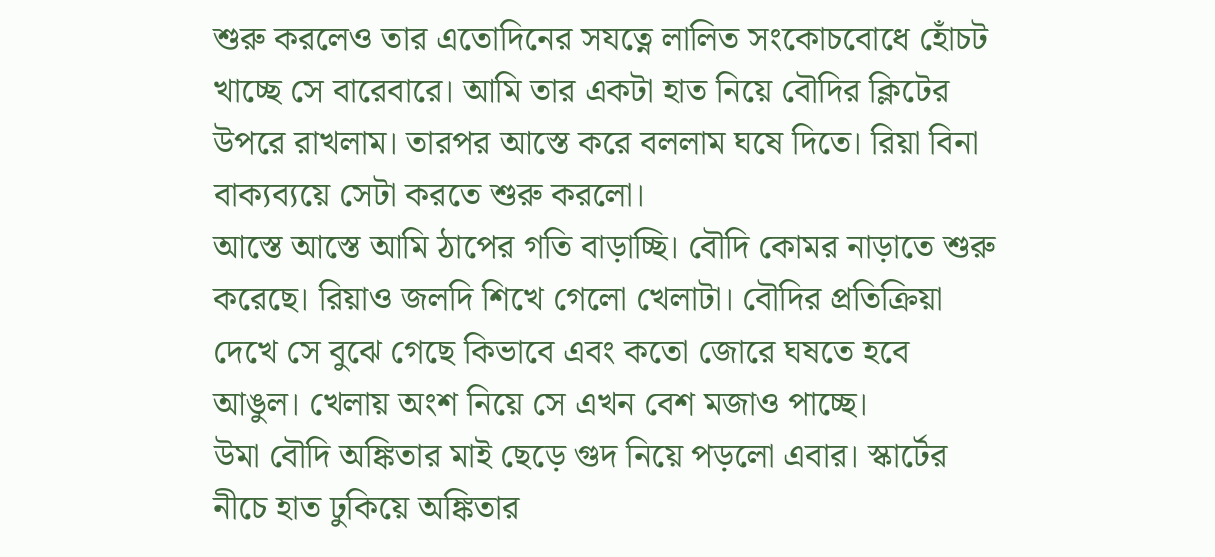শুরু করলেও তার এতোদিনের সযত্নে লালিত সংকোচবোধে হোঁচট খাচ্ছে সে বারেবারে। আমি তার একটা হাত নিয়ে বৌদির ক্লিটের উপরে রাখলাম। তারপর আস্তে করে বললাম ঘষে দিতে। রিয়া বিনা বাক্যব্যয়ে সেটা করতে শুরু করলো।
আস্তে আস্তে আমি ঠাপের গতি বাড়াচ্ছি। বৌদি কোমর নাড়াতে শুরু করেছে। রিয়াও জলদি শিখে গেলো খেলাটা। বৌদির প্রতিক্রিয়া দেখে সে বুঝে গেছে কিভাবে এবং কতো জোরে ঘষতে হবে আঙুল। খেলায় অংশ নিয়ে সে এখন বেশ মজাও পাচ্ছে।
উমা বৌদি অঙ্কিতার মাই ছেড়ে গুদ নিয়ে পড়লো এবার। স্কার্টের নীচে হাত ঢুকিয়ে অঙ্কিতার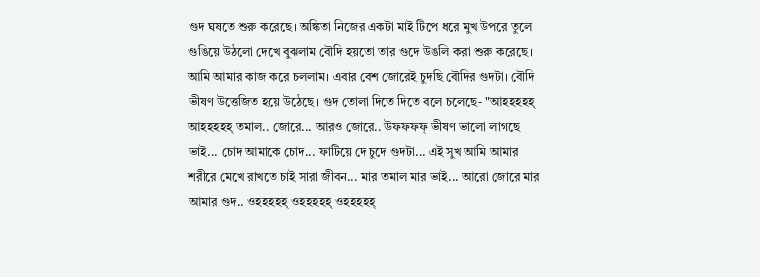গুদ ঘষতে শুরু করেছে। অঙ্কিতা নিজের একটা মাই টিপে ধরে মুখ উপরে তুলে গুঙিয়ে উঠলো দেখে বুঝলাম বৌদি হয়তো তার গুদে উঙলি করা শুরু করেছে।
আমি আমার কাজ করে চললাম। এবার বেশ জোরেই চুদছি বৌদির গুদটা। বৌদি ভীষণ উত্তেজিত হয়ে উঠেছে। গুদ তোলা দিতে দিতে বলে চলেছে- "আহহহহহ্‌ আহহহহহ্‌ তমাল.. জোরে... আরও জোরে.. উফফফফ্‌ ভীষণ ভালো লাগছে ভাই... চোদ আমাকে চোদ... ফাটিয়ে দে চুদে গুদটা... এই সুখ আমি আমার শরীরে মেখে রাখতে চাই সারা জীবন... মার তমাল মার ভাই... আরো জোরে মার আমার গুদ.. ওহহহহহ্‌ ওহহহহহ্‌ ওহহহহহ্‌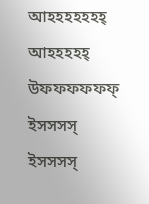আহহহহহহহ্‌ আহহহহহ্‌ উফফফফফফ্‌ ইসসসস্‌ ইসসসস্‌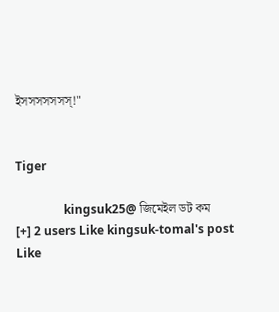ইসসসসসসস্‌!"


Tiger

                kingsuk25@ জিমেইল ডট কম
[+] 2 users Like kingsuk-tomal's post
Like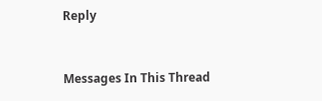Reply


Messages In This Thread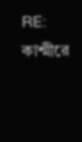RE: কাশ্মীরে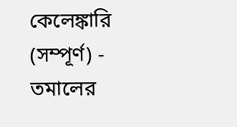কেলেঙ্কারি (সম্পূর্ণ) - তমালের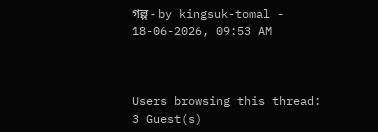গল্প - by kingsuk-tomal - 18-06-2026, 09:53 AM



Users browsing this thread: 3 Guest(s)